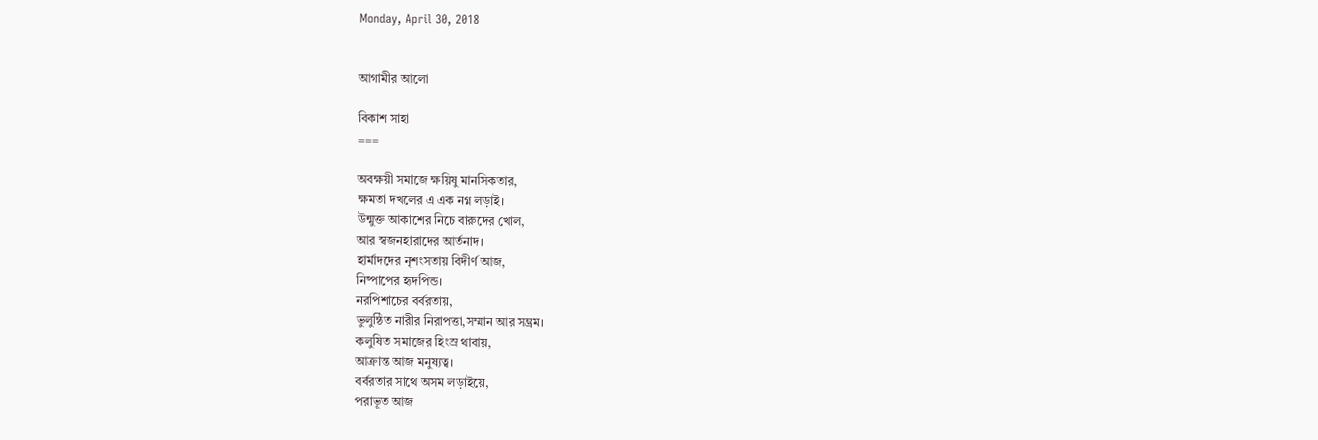Monday, April 30, 2018


আগামীর আলো

বিকাশ সাহা
===

অবক্ষয়ী সমাজে ক্ষয়িষু মানসিকতার,
ক্ষমতা দখলের এ এক নগ্ন লড়াই।
উন্মুক্ত আকাশের নিচে বারুদের খোল,
আর স্বজনহারাদের আর্তনাদ।
হার্মাদদের নৃশংসতায় বিদীর্ণ আজ,
নিষ্পাপের হৃদপিন্ড।
নরপিশাচের বর্বরতায়,
ভুলুন্ঠিত নারীর নিরাপত্তা,সম্মান আর সম্ভ্রম।
কলুষিত সমাজের হিংস্র থাবায়,
আক্রান্ত আজ মনুষ্যত্ব।
বর্বরতার সাথে অসম লড়াইয়ে,
পরাভূত আজ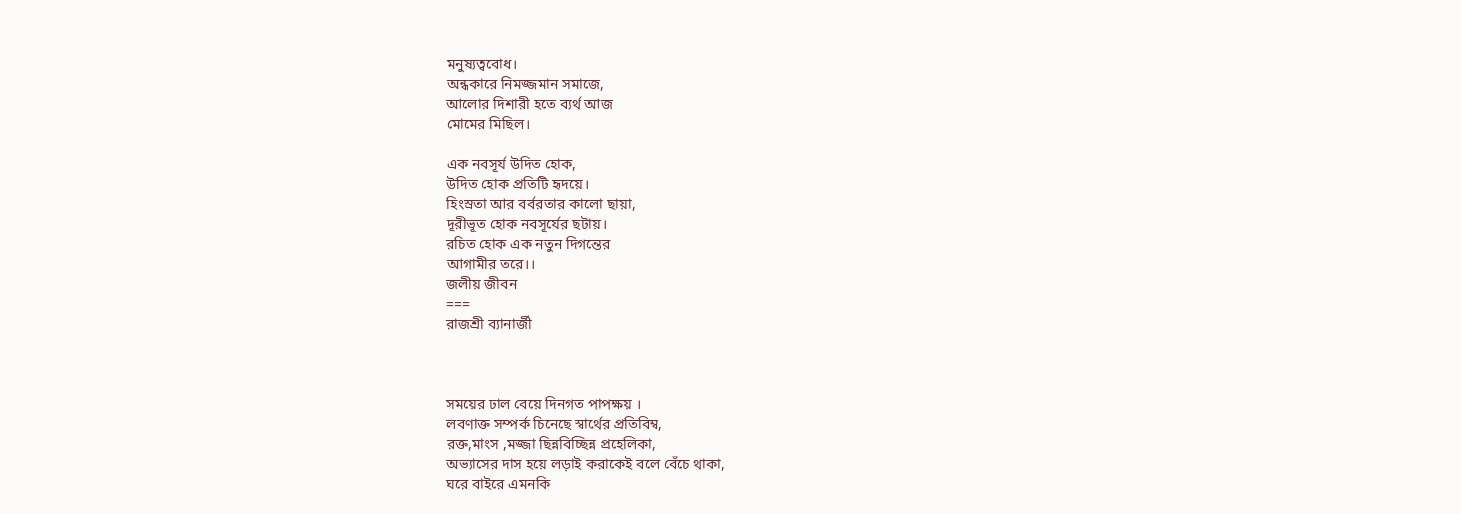মনুষ্যত্ববোধ।
অন্ধকারে নিমজ্জমান সমাজে,
আলোর দিশারী হতে ব্যর্থ আজ
মোমের মিছিল।

এক নবসূর্য উদিত হোক,
উদিত হোক প্রতিটি হৃদয়ে।
হিংস্রতা আর বর্বরতার কালো ছায়া,
দূরীভূত হোক নবসূর্যের ছটায়।
রচিত হোক এক নতুন দিগন্তের
আগামীর তরে।।
জলীয় জীবন
===
রাজশ্রী ব্যানার্জী



সময়ের ঢাল বেয়ে দিনগত পাপক্ষয় ।
লবণাক্ত সম্পর্ক চিনেছে স্বার্থের প্রতিবিম্ব,
রক্ত,মাংস ,মজ্জা ছিন্নবিচ্ছিন্ন প্রহেলিকা,
অভ্যাসের দাস হয়ে লড়াই করাকেই বলে বেঁচে থাকা,
ঘরে বাইরে এমনকি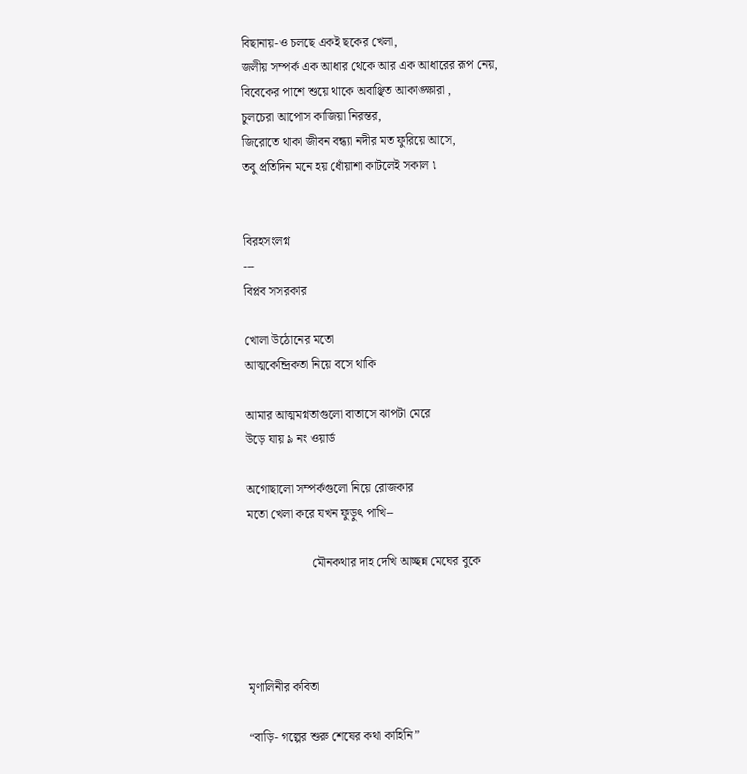বিছানায়-ও চলছে একই ছকের খেলা,
জলীয় সম্পর্ক এক আধার থেকে আর এক আধারের রূপ নেয়,
বিবেকের পাশে শুয়ে থাকে অবাঞ্ছিত আকাঙ্ক্ষারা ,
চুলচেরা আপোস কাজিয়া নিরন্তর,
জিরোতে থাকা জীবন বন্ধ্যা নদীর মত ফুরিয়ে আসে,
তবু প্রতিদিন মনে হয় ধোঁয়াশা কাটলেই সকাল ৷


বিরহসংলগ্ন
---
বিপ্লব সসরকার

খোলা উঠোনের মতো
আত্মকেন্দ্রিকতা নিয়ে বসে থাকি

আমার আত্মমগ্নতাগুলো বাতাসে ঝাপটা মেরে
উড়ে যায় ৯ নং ওয়ার্ড

অগোছালো সম্পর্কগুলো নিয়ে রোজকার
মতো খেলা করে যখন ফুড়ুৎ পাখি--

                     মৌনকথার দাহ দেখি আচ্ছন্ন মেঘের বুকে




মৃণালিনীর কবিতা

“বাড়ি- গল্পের শুরু শেষের কথা কাহিনি”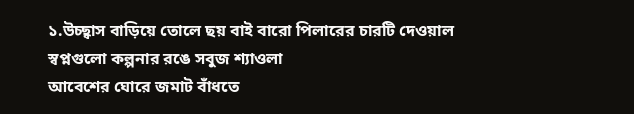১.উচ্ছ্বাস বাড়িয়ে তোলে ছয় বাই বারো পিলারের চারটি দেওয়াল
স্বপ্নগুলো কল্পনার রঙে সবুজ শ্যাওলা
আবেশের ঘোরে জমাট বাঁধতে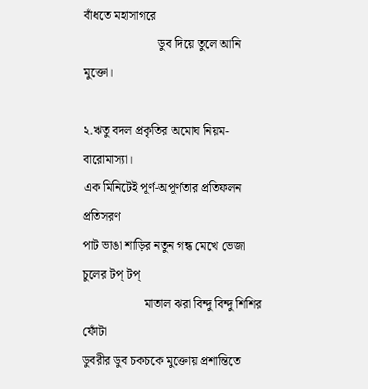বাঁধতে মহাসাগরে
                        ডুব দিয়ে তুলে আনি মুক্তো।

২.ঋতু বদল প্রকৃতির অমোঘ নিয়ম-বারোমাস্যা।
এক মিনিটেই পূর্ণ-অপূর্ণতার প্রতিফলন প্রতিসরণ
পাট ভাঙা শাড়ির নতুন গন্ধ মেখে ভেজা চুলের টপ্ টপ্
                    মাতাল ঝরা বিন্দু বিন্দু শিশির ফোঁটা
ডুবরীর ডুব চকচকে মুক্তোয় প্রশান্তিতে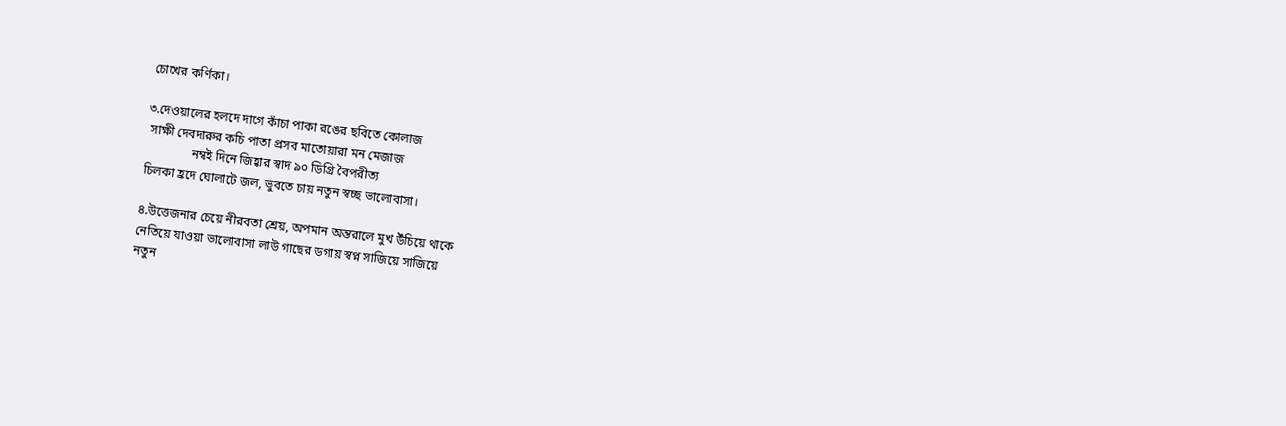চোখের কর্ণিকা।

৩.দেওয়ালের হলদে দাগে কাঁচা পাকা রঙের ছবিতে কোলাজ
 সাক্ষী দেবদারুর কচি পাতা প্রসব মাতোয়ারা মন মেজাজ
               নম্বই দিনে জিহ্বার স্বাদ ৯০ ডিগ্রি বৈপরীত্য
চিলকা হ্রদে ঘোলাটে জল, ভুবতে চায় নতুন স্বচ্ছ ভালোবাসা।

৪.উত্তেজনার চেয়ে নীরবতা শ্রেয়, অপমান অন্তরালে মুখ উঁচিয়ে থাকে
নেতিয়ে যাওয়া ভালোবাসা লাউ গাছের ডগায় স্বপ্ন সাজিয়ে সাজিয়ে
নতুন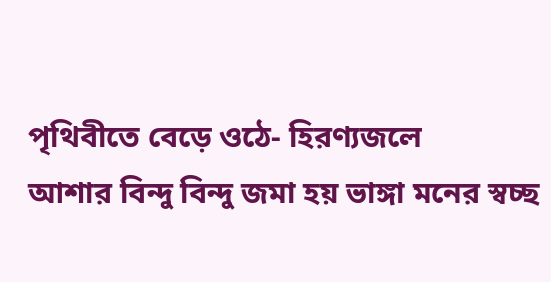পৃথিবীতে বেড়ে ওঠে- হিরণ্যজলে
আশার বিন্দু বিন্দু জমা হয় ভাঙ্গা মনের স্বচ্ছ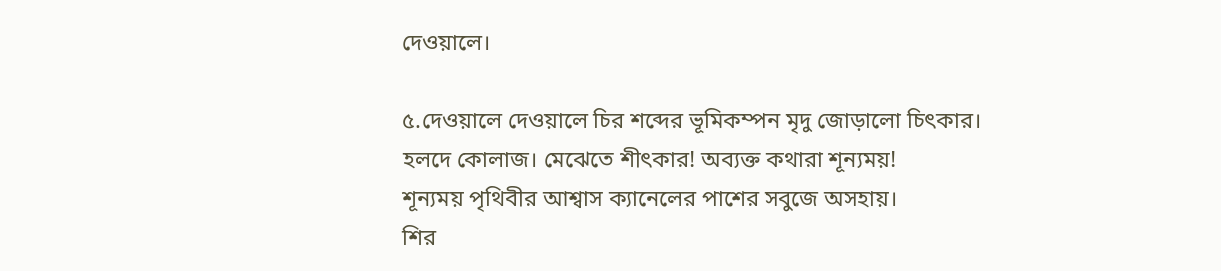দেওয়ালে।

৫.দেওয়ালে দেওয়ালে চির শব্দের ভূমিকম্পন মৃদু জোড়ালো চিৎকার।
হলদে কোলাজ। মেঝেতে শীৎকার! অব্যক্ত কথারা শূন্যময়!
শূন্যময় পৃথিবীর আশ্বাস ক্যানেলের পাশের সবুজে অসহায়।
শির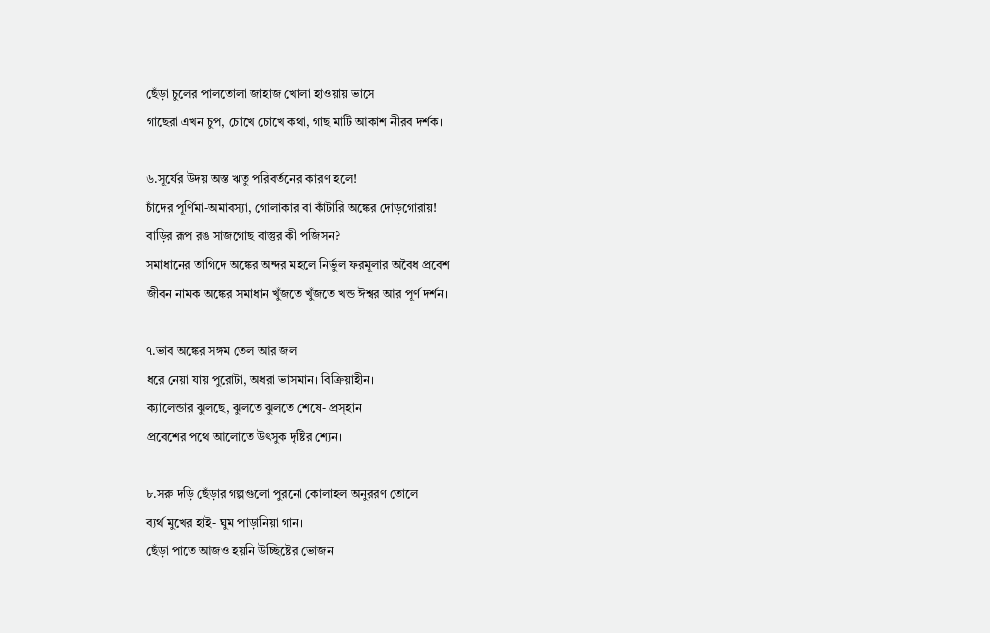ছেঁড়া চুলের পালতোলা জাহাজ খোলা হাওয়ায় ভাসে
গাছেরা এখন চুপ, চোখে চোখে কথা, গাছ মাটি আকাশ নীরব দর্শক।

৬.সূর্যের উদয় অস্ত ঋতু পরিবর্তনের কারণ হলে!
চাঁদের পূর্ণিমা-অমাবস্যা, গোলাকার বা কাঁটারি অঙ্কের দোড়গোরায়!
বাড়ির রূপ রঙ সাজগোছ বাস্তুর কী পজিসন?
সমাধানের তাগিদে অঙ্কের অন্দর মহলে নির্ভুল ফরমূলার অবৈধ প্রবেশ
জীবন নামক অঙ্কের সমাধান খুঁজতে খুঁজতে খন্ড ঈশ্বর আর পূর্ণ দর্শন।

৭.ভাব অঙ্কের সঙ্গম তেল আর জল
ধরে নেয়া যায় পুরোটা, অধরা ভাসমান। বিক্রিয়াহীন।
ক্যালেন্ডার ঝুলছে, ঝুলতে ঝুলতে শেষে- প্রস্হান
প্রবেশের পথে আলোতে উৎসুক দৃষ্টির শ্যেন।

৮.সরু দড়ি ছেঁড়ার গল্পগুলো পুরনো কোলাহল অনুররণ তোলে
ব্যর্থ মুখের হাই- ঘুম পাড়ানিয়া গান।
ছেঁড়া পাতে আজও হয়নি উচ্ছিষ্টের ভোজন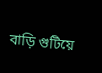বাড়ি গুটিয়ে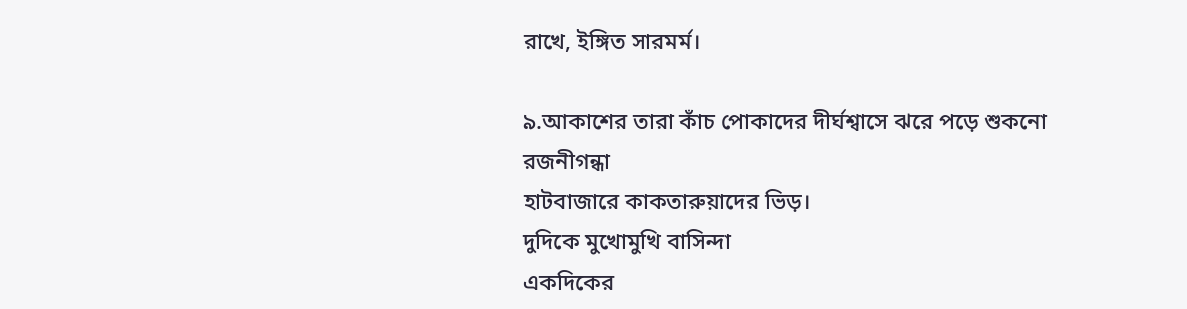রাখে, ইঙ্গিত সারমর্ম।

৯.আকাশের তারা কাঁচ পোকাদের দীর্ঘশ্বাসে ঝরে পড়ে শুকনো রজনীগন্ধা
হাটবাজারে কাকতারুয়াদের ভিড়।
দুদিকে মুখোমুখি বাসিন্দা
একদিকের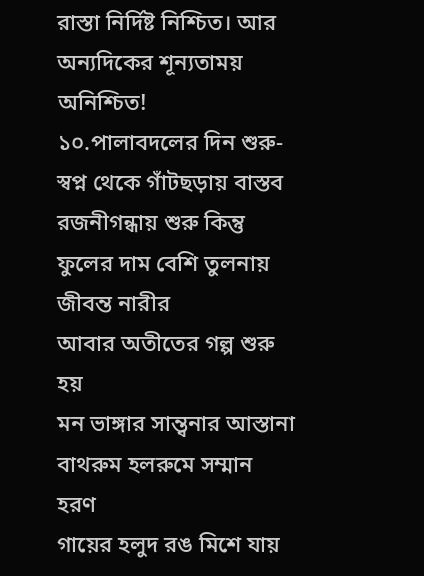রাস্তা নির্দিষ্ট নিশ্চিত। আর অন্যদিকের শূন্যতাময় অনিশ্চিত!
১০.পালাবদলের দিন শুরু- স্বপ্ন থেকে গাঁটছড়ায় বাস্তব
রজনীগন্ধায় শুরু কিন্তু ফুলের দাম বেশি তুলনায় জীবন্ত নারীর
আবার অতীতের গল্প শুরু হয়
মন ভাঙ্গার সান্ত্বনার আস্তানা বাথরুম হলরুমে সম্মান হরণ
গায়ের হলুদ রঙ মিশে যায়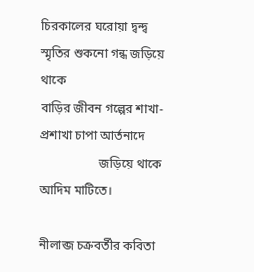চিরকালের ঘরোয়া দ্বন্দ্ব
স্মৃতির শুকনো গন্ধ জড়িয়ে থাকে
বাড়ির জীবন গল্পের শাখা-প্রশাখা চাপা আর্তনাদে
                   জড়িয়ে থাকে আদিম মাটিতে।

নীলাব্জ চক্রবর্তীর কবিতা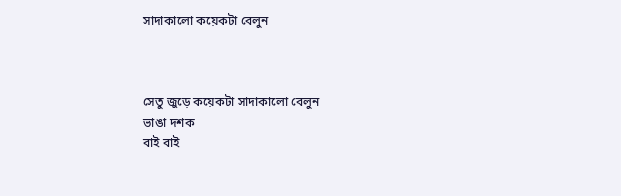সাদাকালো কয়েকটা বেলুন



সেতু জুড়ে কয়েকটা সাদাকালো বেলুন
ভাঙা দশক
বাই বাই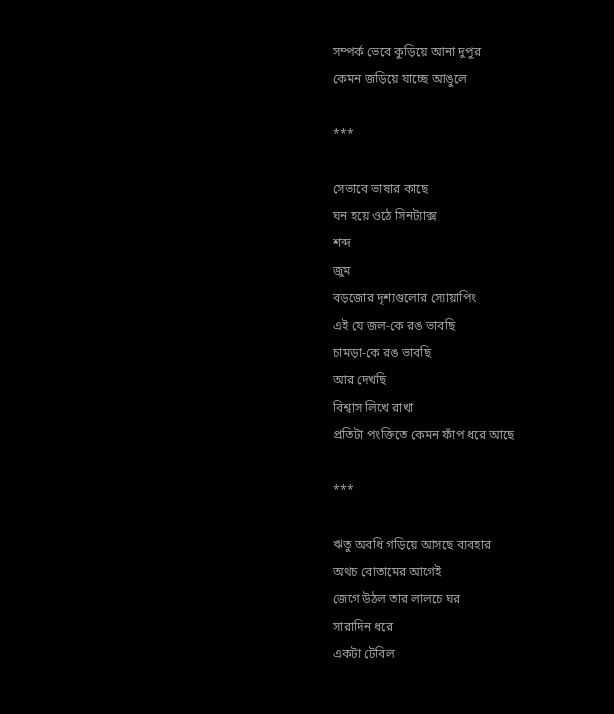সম্পর্ক ভেবে কুড়িয়ে আনা দুপুর
কেমন জড়িয়ে যাচ্ছে আঙুলে

***

সেভাবে ভাষার কাছে
ঘন হয়ে ওঠে সিনট্যাক্স
শব্দ
জুম
বড়জোর দৃশ্যগুলোর স্যোয়াপিং
এই যে জল-কে রঙ ভাবছি
চামড়া-কে রঙ ভাবছি
আর দেখছি
বিশ্বাস লিখে রাখা
প্রতিটা পংক্তিতে কেমন ফাঁপ ধরে আছে

***

ঋতু অবধি গড়িয়ে আসছে ব্যবহার
অথচ বোতামের আগেই
জেগে উঠল তার লালচে ঘর
সারাদিন ধরে
একটা টেবিল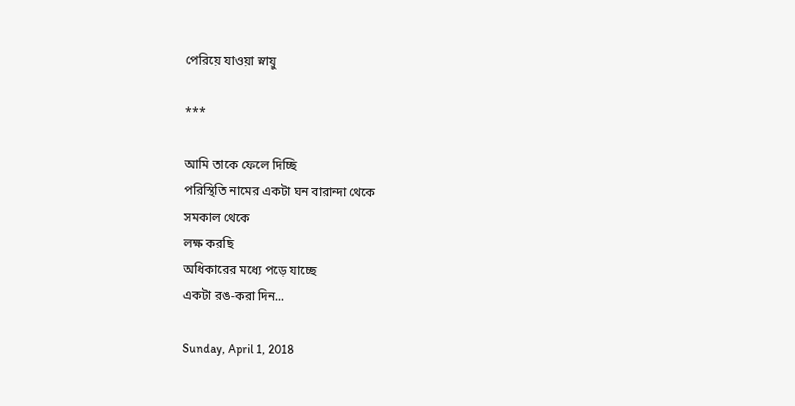পেরিয়ে যাওয়া স্নায়ু

***

আমি তাকে ফেলে দিচ্ছি
পরিস্থিতি নামের একটা ঘন বারান্দা থেকে
সমকাল থেকে
লক্ষ করছি
অধিকারের মধ্যে পড়ে যাচ্ছে
একটা রঙ-করা দিন...

Sunday, April 1, 2018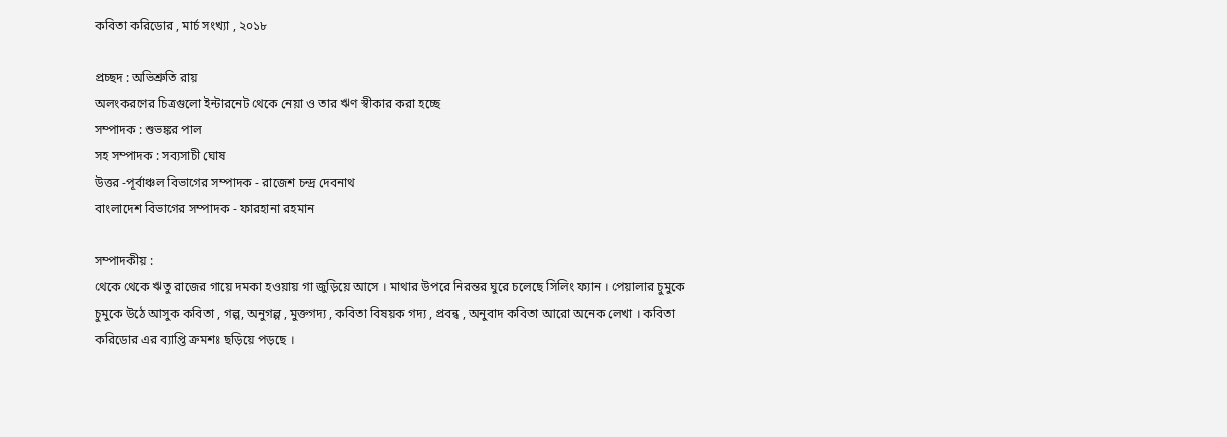কবিতা করিডোর , মার্চ সংখ্যা , ২০১৮

প্রচ্ছদ : অভিশ্রুতি রায়
অলংকরণের চিত্রগুলো ইন্টারনেট থেকে নেয়া ও তার ঋণ স্বীকার করা হচ্ছে
সম্পাদক : শুভঙ্কর পাল
সহ সম্পাদক : সব্যসাচী ঘোষ
উত্তর -পূর্বাঞ্চল বিভাগের সম্পাদক - রাজেশ চন্দ্র দেবনাথ
বাংলাদেশ বিভাগের সম্পাদক - ফারহানা রহমান

সম্পাদকীয় :
থেকে থেকে ঋতু রাজের গায়ে দমকা হওয়ায় গা জুড়িয়ে আসে । মাথার উপরে নিরন্তর ঘুরে চলেছে সিলিং ফ্যান । পেয়ালার চুমুকে চুমুকে উঠে আসুক কবিতা , গল্প, অনুগল্প , মুক্তগদ্য , কবিতা বিষয়ক গদ্য , প্রবন্ধ , অনুবাদ কবিতা আরো অনেক লেখা । কবিতা করিডোর এর ব্যাপ্তি ক্রমশঃ ছড়িয়ে পড়ছে ।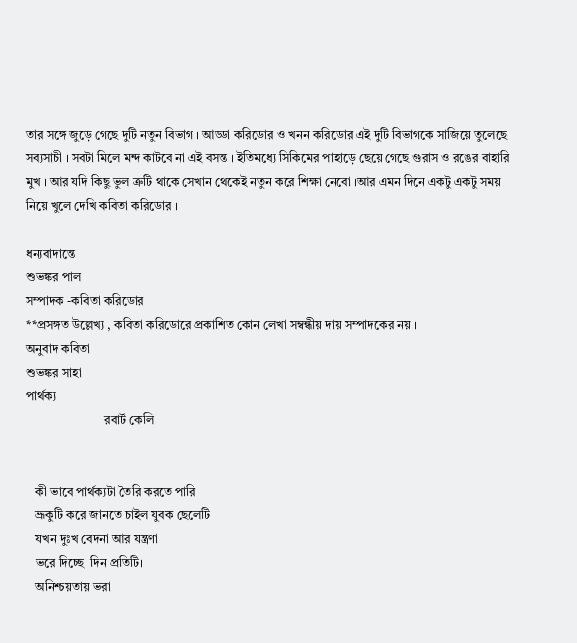তার সঙ্গে জুড়ে গেছে দুটি নতুন বিভাগ । আড্ডা করিডোর ও খনন করিডোর এই দুটি বিভাগকে সাজিয়ে তুলেছে সব্যসাচী । সবটা মিলে মন্দ কাটবে না এই বসন্ত । ইতিমধ্যে সিকিমের পাহাড়ে ছেয়ে গেছে গুরাস ও রঙের বাহারি মুখ । আর যদি কিছু ভুল ত্রুটি থাকে সেখান থেকেই নতুন করে শিক্ষা নেবো ।আর এমন দিনে একটু একটু সময় নিয়ে খুলে দেখি কবিতা করিডোর ।

ধন্যবাদান্তে
শুভঙ্কর পাল
সম্পাদক -কবিতা করিডোর
**প্রসঙ্গত উল্লেখ্য , কবিতা করিডোরে প্রকাশিত কোন লেখা সম্বন্ধীয় দায় সম্পাদকের নয় ।
অনুবাদ কবিতা
শুভঙ্কর সাহা
পার্থক্য
                         রবার্ট কেলি


   কী ভাবে পার্থক্যটা তৈরি করতে পারি
   ভ্রূকুটি করে জানতে চাইল যুবক ছেলেটি
   যখন দুঃখ বেদনা আর যন্ত্রণা
   ভরে দিচ্ছে  দিন প্রতিটি।
   অনিশ্চয়তায় ভরা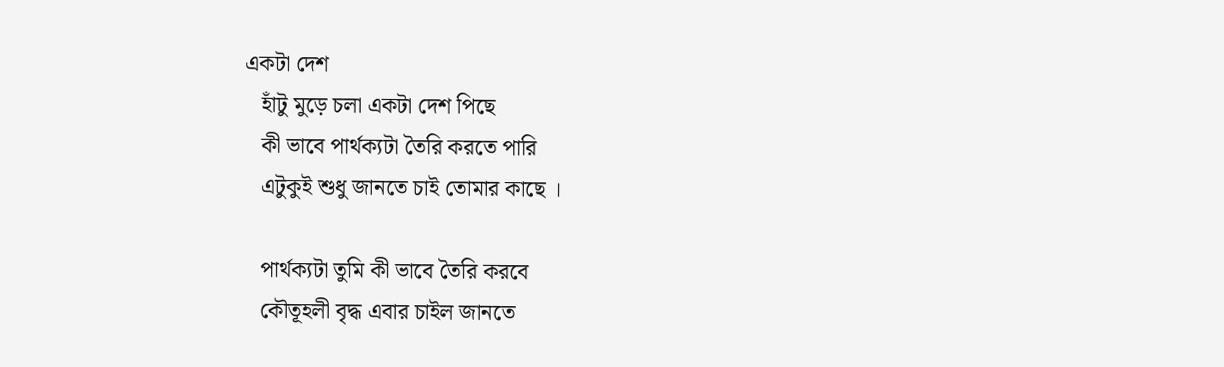একটা দেশ
   হাঁটু মুড়ে চলা একটা দেশ পিছে
   কী ভাবে পার্থক্যটা তৈরি করতে পারি
   এটুকুই শুধু জানতে চাই তোমার কাছে ।

   পার্থক্যটা তুমি কী ভাবে তৈরি করবে
   কৌতূহলী বৃদ্ধ এবার চাইল জানতে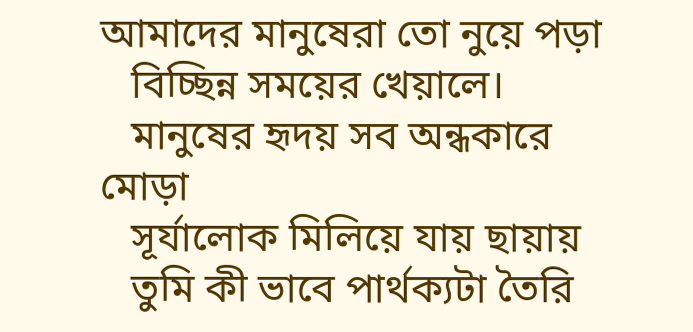আমাদের মানুষেরা তো নুয়ে পড়া
   বিচ্ছিন্ন সময়ের খেয়ালে।
   মানুষের হৃদয় সব অন্ধকারে মোড়া
   সূর্যালোক মিলিয়ে যায় ছায়ায়
   তুমি কী ভাবে পার্থক্যটা তৈরি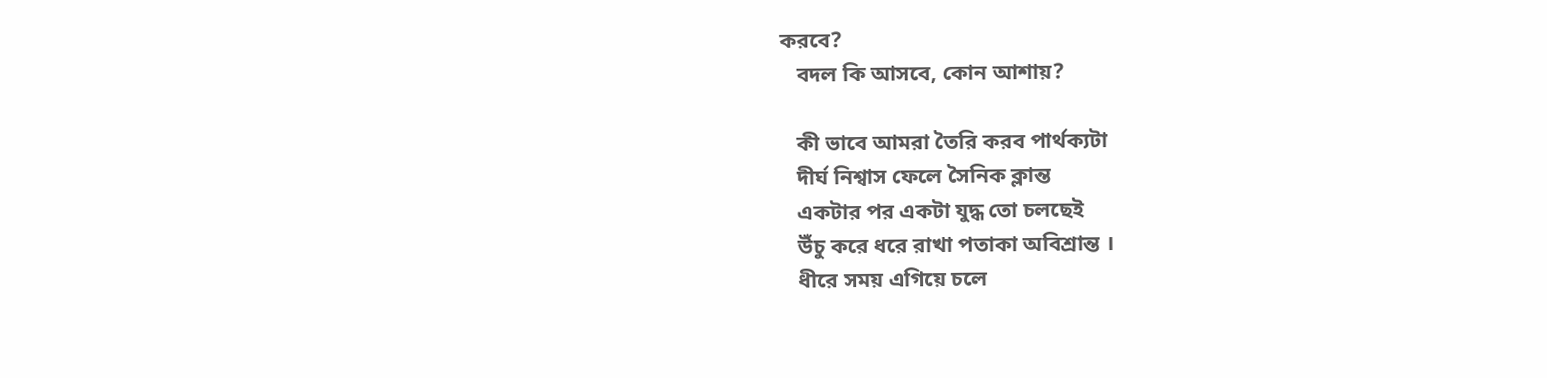করবে?
   বদল কি আসবে, কোন আশায়?

   কী ভাবে আমরা তৈরি করব পার্থক্যটা
   দীর্ঘ নিশ্বাস ফেলে সৈনিক ক্লান্ত
   একটার পর একটা যুদ্ধ তো চলছেই
   উঁচু করে ধরে রাখা পতাকা অবিশ্রান্ত ।
   ধীরে সময় এগিয়ে চলে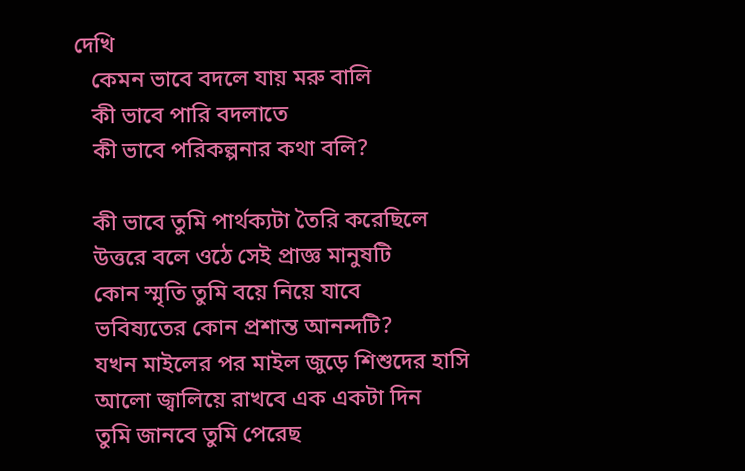দেখি
   কেমন ভাবে বদলে যায় মরু বালি
   কী ভাবে পারি বদলাতে
   কী ভাবে পরিকল্পনার কথা বলি?

   কী ভাবে তুমি পার্থক্যটা তৈরি করেছিলে
   উত্তরে বলে ওঠে সেই প্রাজ্ঞ মানুষটি
   কোন স্মৃতি তুমি বয়ে নিয়ে যাবে
   ভবিষ্যতের কোন প্রশান্ত আনন্দটি?
   যখন মাইলের পর মাইল জুড়ে শিশুদের হাসি
   আলো জ্বালিয়ে রাখবে এক একটা দিন
   তুমি জানবে তুমি পেরেছ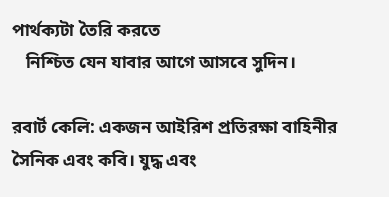পার্থক্যটা তৈরি করতে
   নিশ্চিত যেন যাবার আগে আসবে সুদিন।

রবার্ট কেলি: একজন আইরিশ প্রতিরক্ষা বাহিনীর সৈনিক এবং কবি। যুদ্ধ এবং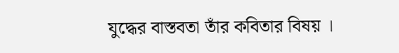যুদ্ধের বাস্তবতা তাঁর কবিতার বিষয় ।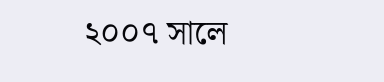২০০৭ সালে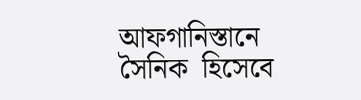আফগানিস্তানে সৈনিক  হিসেবে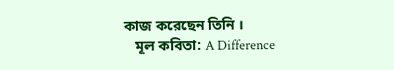কাজ করেছেন তিনি ।
   মূল কবিতা: A Difference